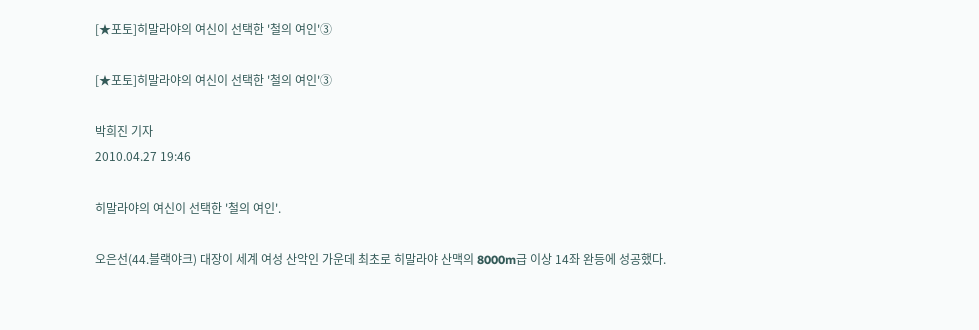[★포토]히말라야의 여신이 선택한 '철의 여인'③

[★포토]히말라야의 여신이 선택한 '철의 여인'③

박희진 기자
2010.04.27 19:46

히말라야의 여신이 선택한 '철의 여인'.

오은선(44.블랙야크) 대장이 세계 여성 산악인 가운데 최초로 히말라야 산맥의 8000m급 이상 14좌 완등에 성공했다.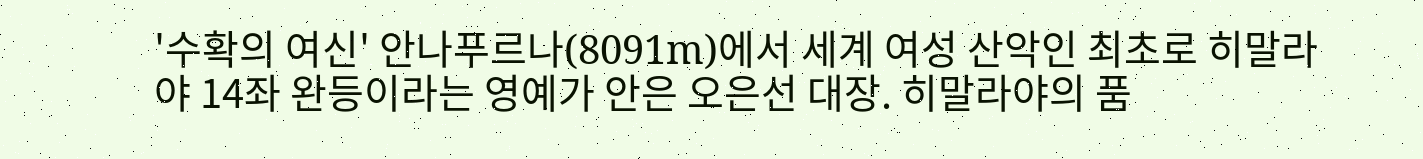'수확의 여신' 안나푸르나(8091m)에서 세계 여성 산악인 최초로 히말라야 14좌 완등이라는 영예가 안은 오은선 대장. 히말라야의 품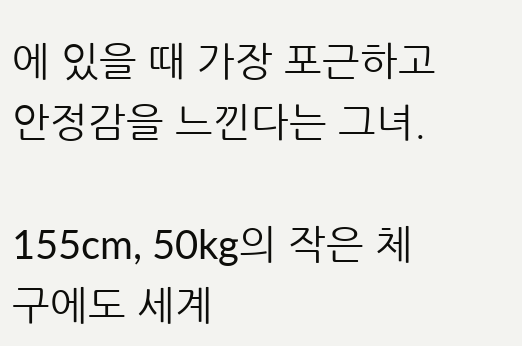에 있을 때 가장 포근하고 안정감을 느낀다는 그녀.

155cm, 50kg의 작은 체구에도 세계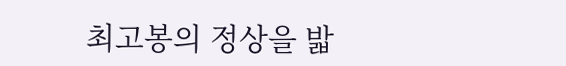최고봉의 정상을 밟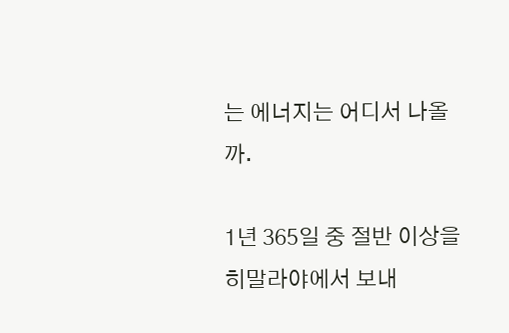는 에너지는 어디서 나올까.

1년 365일 중 절반 이상을 히말라야에서 보내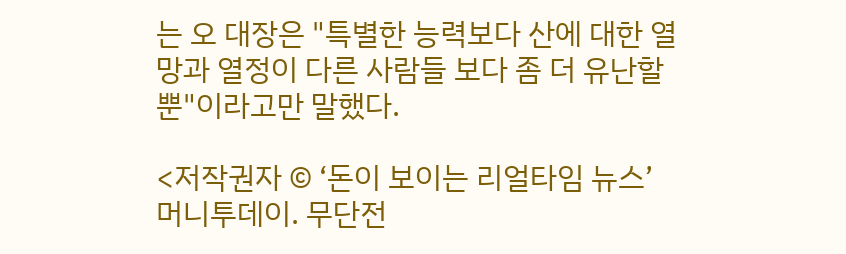는 오 대장은 "특별한 능력보다 산에 대한 열망과 열정이 다른 사람들 보다 좀 더 유난할 뿐"이라고만 말했다.

<저작권자 © ‘돈이 보이는 리얼타임 뉴스’ 머니투데이. 무단전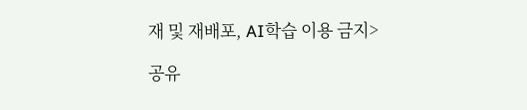재 및 재배포, AI학습 이용 금지>

공유